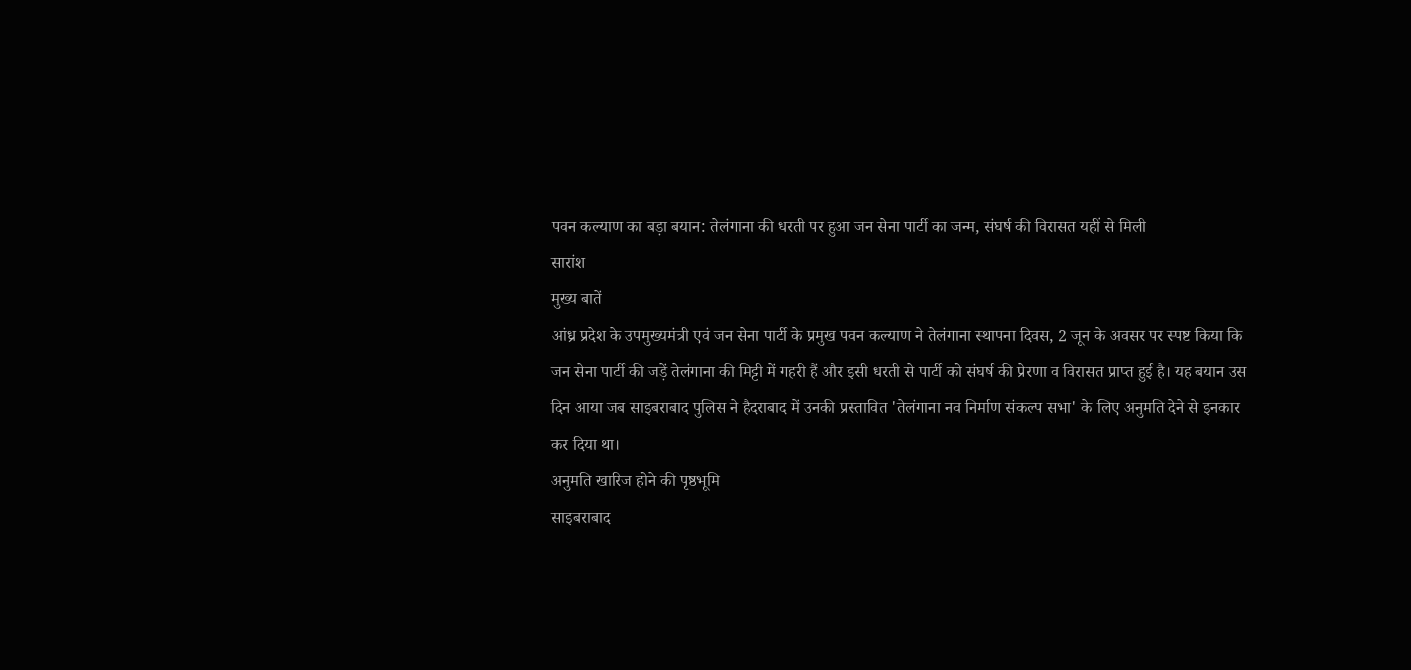पवन कल्याण का बड़ा बयान: तेलंगाना की धरती पर हुआ जन सेना पार्टी का जन्म, संघर्ष की विरासत यहीं से मिली
सारांश
मुख्य बातें
आंध्र प्रदेश के उपमुख्यमंत्री एवं जन सेना पार्टी के प्रमुख पवन कल्याण ने तेलंगाना स्थापना दिवस, 2 जून के अवसर पर स्पष्ट किया कि जन सेना पार्टी की जड़ें तेलंगाना की मिट्टी में गहरी हैं और इसी धरती से पार्टी को संघर्ष की प्रेरणा व विरासत प्राप्त हुई है। यह बयान उस दिन आया जब साइबराबाद पुलिस ने हैदराबाद में उनकी प्रस्तावित 'तेलंगाना नव निर्माण संकल्प सभा' के लिए अनुमति देने से इनकार कर दिया था।
अनुमति खारिज होने की पृष्ठभूमि
साइबराबाद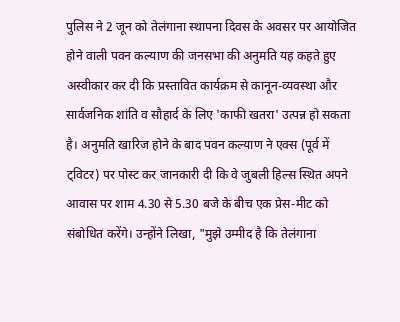पुलिस ने 2 जून को तेलंगाना स्थापना दिवस के अवसर पर आयोजित होने वाली पवन कल्याण की जनसभा की अनुमति यह कहते हुए अस्वीकार कर दी कि प्रस्तावित कार्यक्रम से कानून-व्यवस्था और सार्वजनिक शांति व सौहार्द के लिए 'काफी खतरा' उत्पन्न हो सकता है। अनुमति खारिज होने के बाद पवन कल्याण ने एक्स (पूर्व में ट्विटर) पर पोस्ट कर जानकारी दी कि वे जुबली हिल्स स्थित अपने आवास पर शाम 4.30 से 5.30 बजे के बीच एक प्रेस-मीट को संबोधित करेंगे। उन्होंने लिखा, "मुझे उम्मीद है कि तेलंगाना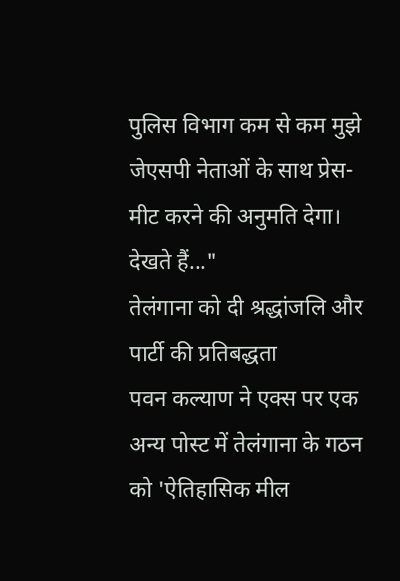पुलिस विभाग कम से कम मुझे जेएसपी नेताओं के साथ प्रेस-मीट करने की अनुमति देगा। देखते हैं..."
तेलंगाना को दी श्रद्धांजलि और पार्टी की प्रतिबद्धता
पवन कल्याण ने एक्स पर एक अन्य पोस्ट में तेलंगाना के गठन को 'ऐतिहासिक मील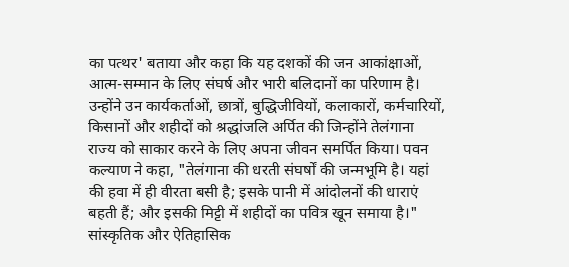का पत्थर' बताया और कहा कि यह दशकों की जन आकांक्षाओं, आत्म-सम्मान के लिए संघर्ष और भारी बलिदानों का परिणाम है। उन्होंने उन कार्यकर्ताओं, छात्रों, बुद्धिजीवियों, कलाकारों, कर्मचारियों, किसानों और शहीदों को श्रद्धांजलि अर्पित की जिन्होंने तेलंगाना राज्य को साकार करने के लिए अपना जीवन समर्पित किया। पवन कल्याण ने कहा, "तेलंगाना की धरती संघर्षों की जन्मभूमि है। यहां की हवा में ही वीरता बसी है; इसके पानी में आंदोलनों की धाराएं बहती हैं; और इसकी मिट्टी में शहीदों का पवित्र खून समाया है।"
सांस्कृतिक और ऐतिहासिक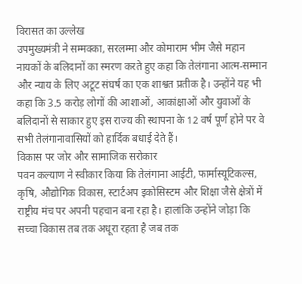विरासत का उल्लेख
उपमुख्यमंत्री ने सम्मक्का, सरलम्मा और कोमाराम भीम जैसे महान नायकों के बलिदानों का स्मरण करते हुए कहा कि तेलंगाना आत्म-सम्मान और न्याय के लिए अटूट संघर्ष का एक शाश्वत प्रतीक है। उन्होंने यह भी कहा कि 3.5 करोड़ लोगों की आशाओं, आकांक्षाओं और युवाओं के बलिदानों से साकार हुए इस राज्य की स्थापना के 12 वर्ष पूर्ण होने पर वे सभी तेलंगानावासियों को हार्दिक बधाई देते हैं।
विकास पर जोर और सामाजिक सरोकार
पवन कल्याण ने स्वीकार किया कि तेलंगाना आईटी, फार्मास्यूटिकल्स, कृषि, औद्योगिक विकास, स्टार्टअप इकोसिस्टम और शिक्षा जैसे क्षेत्रों में राष्ट्रीय मंच पर अपनी पहचान बना रहा है। हालांकि उन्होंने जोड़ा कि सच्चा विकास तब तक अधूरा रहता है जब तक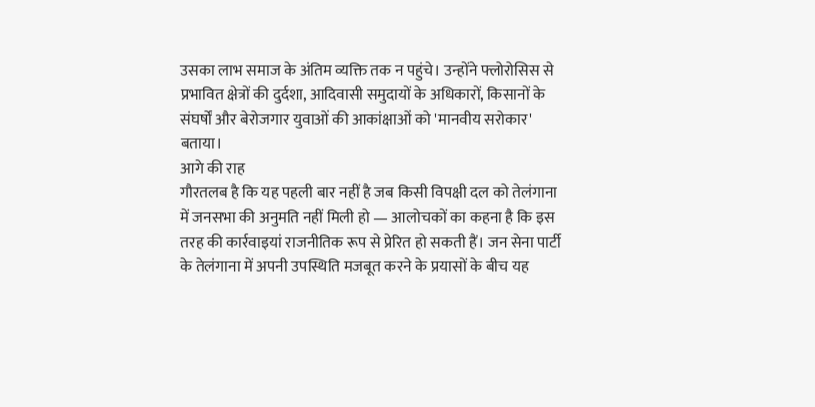उसका लाभ समाज के अंतिम व्यक्ति तक न पहुंचे। उन्होंने फ्लोरोसिस से प्रभावित क्षेत्रों की दुर्दशा, आदिवासी समुदायों के अधिकारों, किसानों के संघर्षों और बेरोजगार युवाओं की आकांक्षाओं को 'मानवीय सरोकार' बताया।
आगे की राह
गौरतलब है कि यह पहली बार नहीं है जब किसी विपक्षी दल को तेलंगाना में जनसभा की अनुमति नहीं मिली हो — आलोचकों का कहना है कि इस तरह की कार्रवाइयां राजनीतिक रूप से प्रेरित हो सकती हैं। जन सेना पार्टी के तेलंगाना में अपनी उपस्थिति मजबूत करने के प्रयासों के बीच यह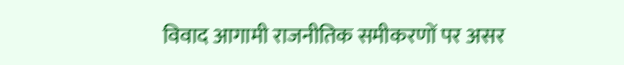विवाद आगामी राजनीतिक समीकरणों पर असर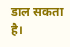डाल सकता है।